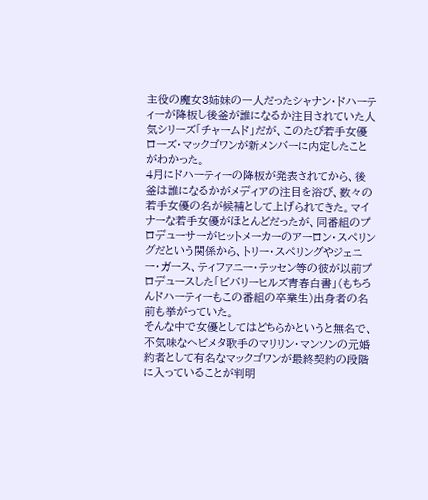主役の魔女3姉妹の一人だったシャナン・ドハーティーが降板し後釜が誰になるか注目されていた人気シリーズ「チャームド」だが、このたび若手女優ローズ・マックゴワンが新メンバーに内定したことがわかった。
4月にドハーティーの降板が発表されてから、後釜は誰になるかがメディアの注目を浴び、数々の若手女優の名が候補として上げられてきた。マイナーな若手女優がほとんどだったが、同番組のプロデューサーがヒットメーカーのアーロン・スペリングだという関係から、トリー・スペリングやジェニー・ガース、ティファニー・テッセン等の彼が以前プロデュースした「ビバリーヒルズ青春白書」(もちろんドハーティーもこの番組の卒業生)出身者の名前も挙がっていた。
そんな中で女優としてはどちらかというと無名で、不気味なヘビメタ歌手のマリリン・マンソンの元婚約者として有名なマックゴワンが最終契約の段階に入っていることが判明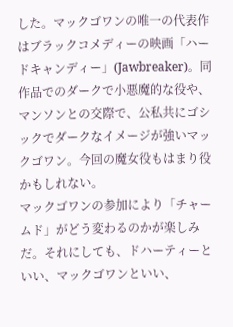した。マックゴワンの唯一の代表作はブラックコメディーの映画「ハードキャンディー」(Jawbreaker)。同作品でのダークで小悪魔的な役や、マンソンとの交際で、公私共にゴシックでダークなイメージが強いマックゴワン。今回の魔女役もはまり役かもしれない。
マックゴワンの参加により「チャームド」がどう変わるのかが楽しみだ。それにしても、ドハーティーといい、マックゴワンといい、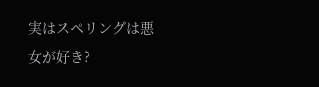実はスペリングは悪女が好き?